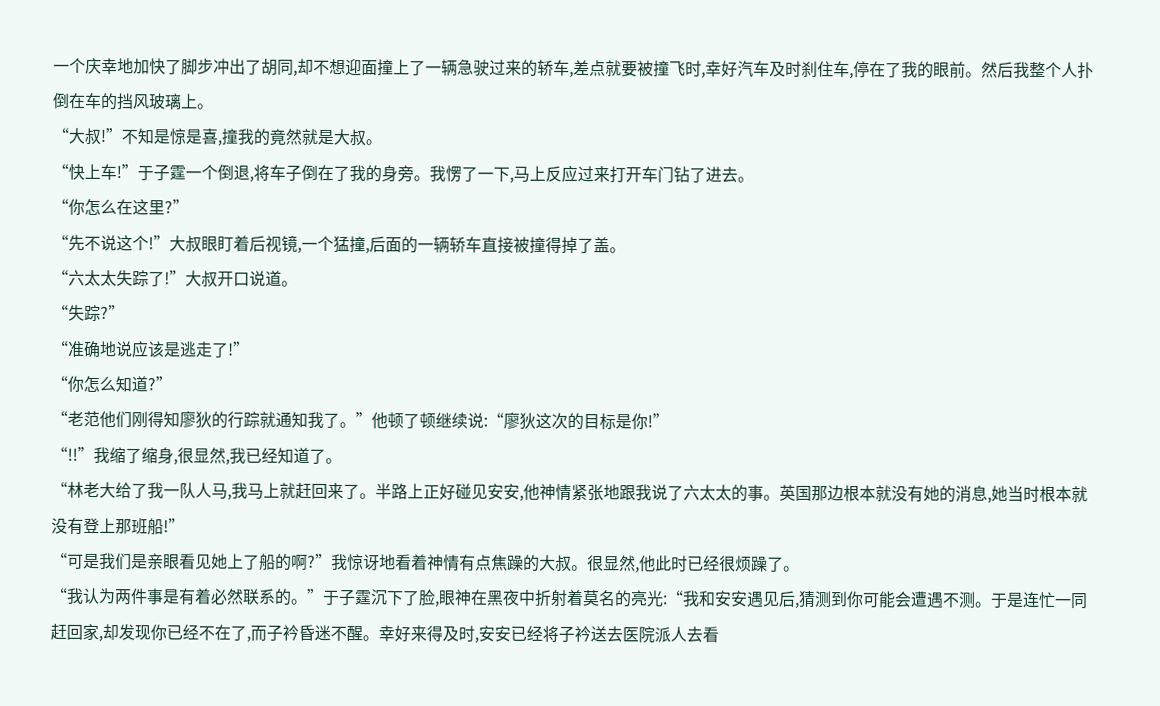一个庆幸地加快了脚步冲出了胡同,却不想迎面撞上了一辆急驶过来的轿车,差点就要被撞飞时,幸好汽车及时刹住车,停在了我的眼前。然后我整个人扑倒在车的挡风玻璃上。
“大叔!”不知是惊是喜,撞我的竟然就是大叔。
“快上车!”于子霆一个倒退,将车子倒在了我的身旁。我愣了一下,马上反应过来打开车门钻了进去。
“你怎么在这里?”
“先不说这个!”大叔眼盯着后视镜,一个猛撞,后面的一辆轿车直接被撞得掉了盖。
“六太太失踪了!”大叔开口说道。
“失踪?”
“准确地说应该是逃走了!”
“你怎么知道?”
“老范他们刚得知廖狄的行踪就通知我了。”他顿了顿继续说:“廖狄这次的目标是你!”
“!!”我缩了缩身,很显然,我已经知道了。
“林老大给了我一队人马,我马上就赶回来了。半路上正好碰见安安,他神情紧张地跟我说了六太太的事。英国那边根本就没有她的消息,她当时根本就没有登上那班船!”
“可是我们是亲眼看见她上了船的啊?”我惊讶地看着神情有点焦躁的大叔。很显然,他此时已经很烦躁了。
“我认为两件事是有着必然联系的。”于子霆沉下了脸,眼神在黑夜中折射着莫名的亮光:“我和安安遇见后,猜测到你可能会遭遇不测。于是连忙一同赶回家,却发现你已经不在了,而子衿昏迷不醒。幸好来得及时,安安已经将子衿送去医院派人去看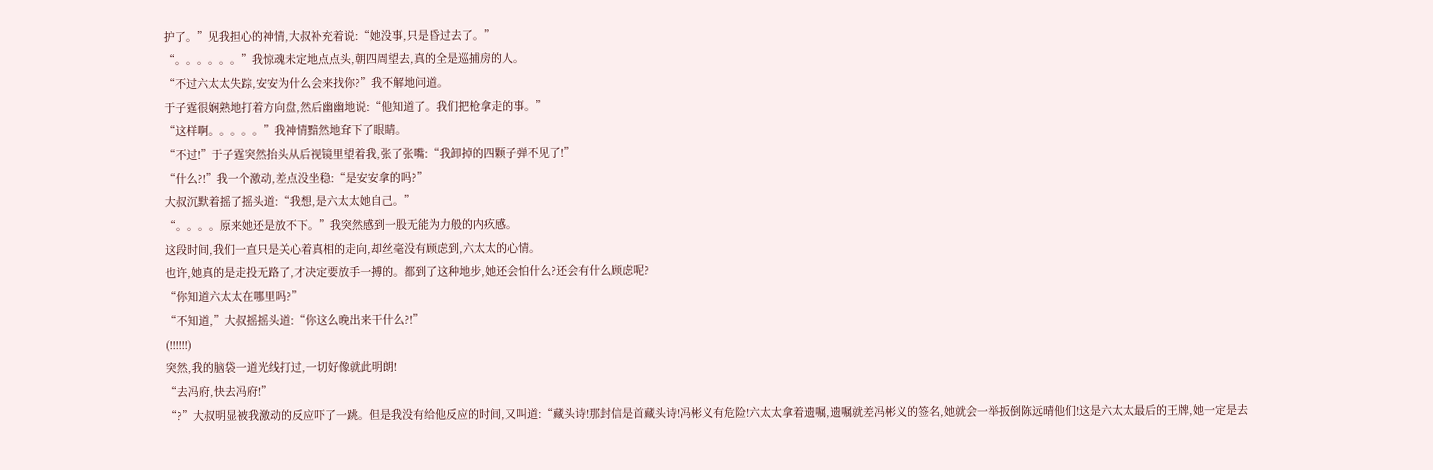护了。”见我担心的神情,大叔补充着说:“她没事,只是昏过去了。”
“。。。。。。”我惊魂未定地点点头,朝四周望去,真的全是巡捕房的人。
“不过六太太失踪,安安为什么会来找你?”我不解地问道。
于子霆很娴熟地打着方向盘,然后幽幽地说:“他知道了。我们把枪拿走的事。”
“这样啊。。。。。”我神情黯然地耷下了眼睛。
“不过!”于子霆突然抬头从后视镜里望着我,张了张嘴:“我卸掉的四颗子弹不见了!”
“什么?!”我一个激动,差点没坐稳:“是安安拿的吗?”
大叔沉默着摇了摇头道:“我想,是六太太她自己。”
“。。。。原来她还是放不下。”我突然感到一股无能为力般的内疚感。
这段时间,我们一直只是关心着真相的走向,却丝毫没有顾虑到,六太太的心情。
也许,她真的是走投无路了,才决定要放手一搏的。都到了这种地步,她还会怕什么?还会有什么顾虑呢?
“你知道六太太在哪里吗?”
“不知道,”大叔摇摇头道:“你这么晚出来干什么?!”
(!!!!!!)
突然,我的脑袋一道光线打过,一切好像就此明朗!
“去冯府,快去冯府!”
“?”大叔明显被我激动的反应吓了一跳。但是我没有给他反应的时间,又叫道:“藏头诗!那封信是首藏头诗!冯彬义有危险!六太太拿着遗嘱,遗嘱就差冯彬义的签名,她就会一举扳倒陈远晴他们!这是六太太最后的王牌,她一定是去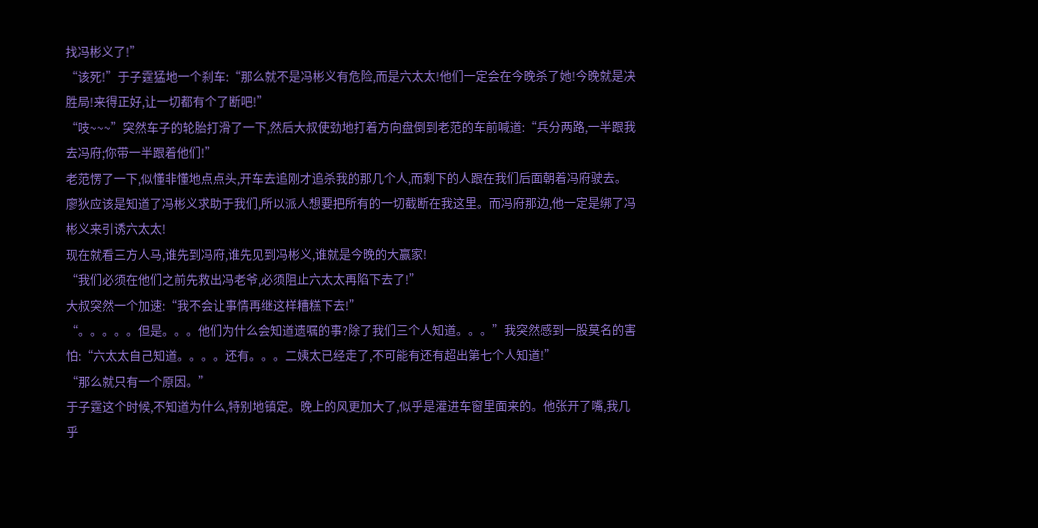找冯彬义了!”
“该死!”于子霆猛地一个刹车:“那么就不是冯彬义有危险,而是六太太!他们一定会在今晚杀了她!今晚就是决胜局!来得正好,让一切都有个了断吧!”
“吱~~~”突然车子的轮胎打滑了一下,然后大叔使劲地打着方向盘倒到老范的车前喊道:“兵分两路,一半跟我去冯府;你带一半跟着他们!”
老范愣了一下,似懂非懂地点点头,开车去追刚才追杀我的那几个人,而剩下的人跟在我们后面朝着冯府驶去。
廖狄应该是知道了冯彬义求助于我们,所以派人想要把所有的一切截断在我这里。而冯府那边,他一定是绑了冯彬义来引诱六太太!
现在就看三方人马,谁先到冯府,谁先见到冯彬义,谁就是今晚的大赢家!
“我们必须在他们之前先救出冯老爷,必须阻止六太太再陷下去了!”
大叔突然一个加速:“我不会让事情再继这样糟糕下去!”
“。。。。。但是。。。他们为什么会知道遗嘱的事?除了我们三个人知道。。。”我突然感到一股莫名的害怕:“六太太自己知道。。。。还有。。。二姨太已经走了,不可能有还有超出第七个人知道!”
“那么就只有一个原因。”
于子霆这个时候,不知道为什么,特别地镇定。晚上的风更加大了,似乎是灌进车窗里面来的。他张开了嘴,我几乎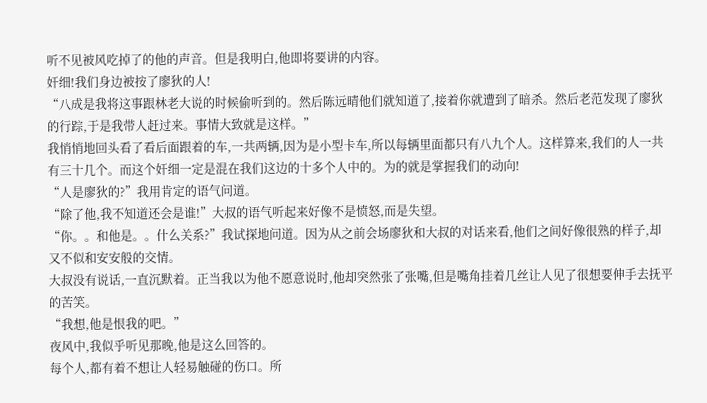听不见被风吃掉了的他的声音。但是我明白,他即将要讲的内容。
奸细!我们身边被按了廖狄的人!
“八成是我将这事跟林老大说的时候偷听到的。然后陈远晴他们就知道了,接着你就遭到了暗杀。然后老范发现了廖狄的行踪,于是我带人赶过来。事情大致就是这样。”
我悄悄地回头看了看后面跟着的车,一共两辆,因为是小型卡车,所以每辆里面都只有八九个人。这样算来,我们的人一共有三十几个。而这个奸细一定是混在我们这边的十多个人中的。为的就是掌握我们的动向!
“人是廖狄的?”我用肯定的语气问道。
“除了他,我不知道还会是谁!”大叔的语气听起来好像不是愤怒,而是失望。
“你。。和他是。。什么关系?”我试探地问道。因为从之前会场廖狄和大叔的对话来看,他们之间好像很熟的样子,却又不似和安安般的交情。
大叔没有说话,一直沉默着。正当我以为他不愿意说时,他却突然张了张嘴,但是嘴角挂着几丝让人见了很想要伸手去抚平的苦笑。
“我想,他是恨我的吧。”
夜风中,我似乎听见那晚,他是这么回答的。
每个人,都有着不想让人轻易触碰的伤口。所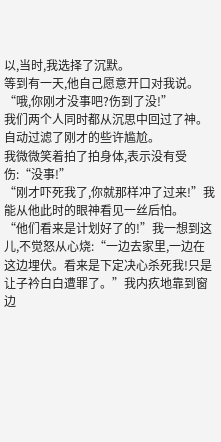以,当时,我选择了沉默。
等到有一天,他自己愿意开口对我说。
“哦,你刚才没事吧?伤到了没!”
我们两个人同时都从沉思中回过了神。自动过滤了刚才的些许尴尬。
我微微笑着拍了拍身体,表示没有受伤:“没事!”
“刚才吓死我了,你就那样冲了过来!”我能从他此时的眼神看见一丝后怕。
“他们看来是计划好了的!”我一想到这儿,不觉怒从心烧:“一边去家里,一边在这边埋伏。看来是下定决心杀死我!只是让子衿白白遭罪了。”我内疚地靠到窗边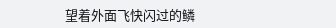望着外面飞快闪过的鳞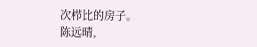次栉比的房子。
陈远晴,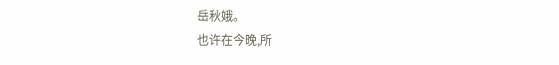岳秋娥。
也许在今晚,所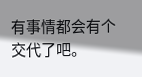有事情都会有个交代了吧。